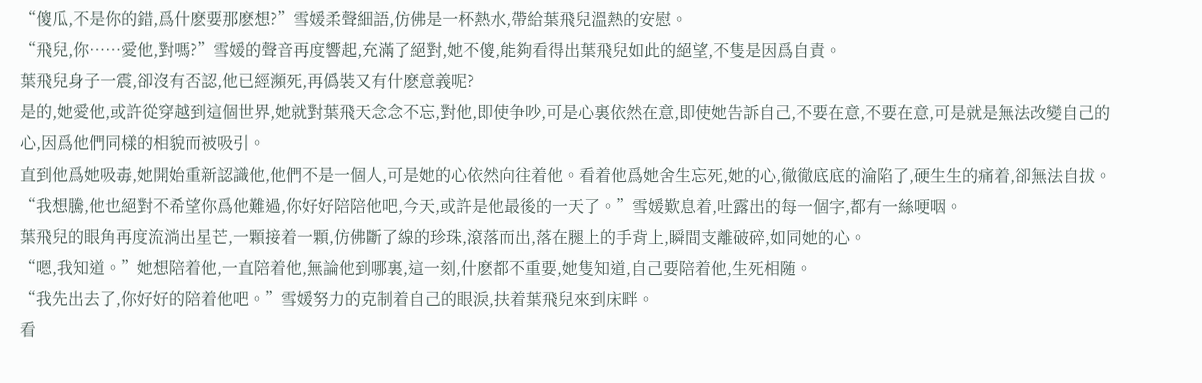“傻瓜,不是你的錯,爲什麽要那麽想?”雪媛柔聲細語,仿佛是一杯熱水,帶給葉飛兒溫熱的安慰。
“飛兒,你……愛他,對嗎?”雪媛的聲音再度響起,充滿了絕對,她不傻,能夠看得出葉飛兒如此的絕望,不隻是因爲自責。
葉飛兒身子一震,卻沒有否認,他已經瀕死,再僞裝又有什麽意義呢?
是的,她愛他,或許從穿越到這個世界,她就對葉飛天念念不忘,對他,即使争吵,可是心裏依然在意,即使她告訴自己,不要在意,不要在意,可是就是無法改變自己的心,因爲他們同樣的相貌而被吸引。
直到他爲她吸毒,她開始重新認識他,他們不是一個人,可是她的心依然向往着他。看着他爲她舍生忘死,她的心,徹徹底底的淪陷了,硬生生的痛着,卻無法自拔。
“我想騰,他也絕對不希望你爲他難過,你好好陪陪他吧,今天,或許是他最後的一天了。”雪媛歎息着,吐露出的每一個字,都有一絲哽咽。
葉飛兒的眼角再度流淌出星芒,一顆接着一顆,仿佛斷了線的珍珠,滾落而出,落在腿上的手背上,瞬間支離破碎,如同她的心。
“嗯,我知道。”她想陪着他,一直陪着他,無論他到哪裏,這一刻,什麽都不重要,她隻知道,自己要陪着他,生死相随。
“我先出去了,你好好的陪着他吧。”雪媛努力的克制着自己的眼淚,扶着葉飛兒來到床畔。
看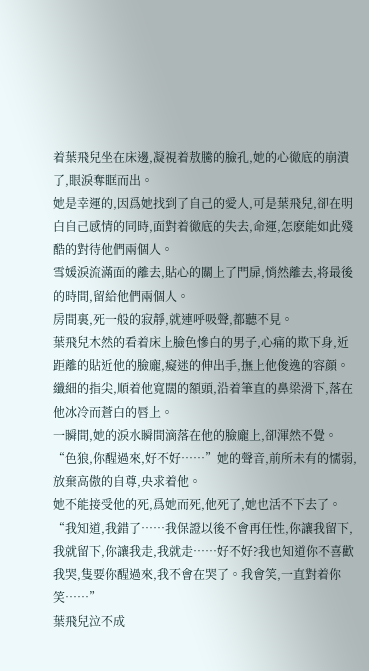着葉飛兒坐在床邊,凝視着敖騰的臉孔,她的心徹底的崩潰了,眼淚奪眶而出。
她是幸運的,因爲她找到了自己的愛人,可是葉飛兒,卻在明白自己感情的同時,面對着徹底的失去,命運,怎麽能如此殘酷的對待他們兩個人。
雪媛淚流滿面的離去,貼心的關上了門扉,悄然離去,将最後的時間,留給他們兩個人。
房間裏,死一般的寂靜,就連呼吸聲,都聽不見。
葉飛兒木然的看着床上臉色慘白的男子,心痛的欺下身,近距離的貼近他的臉龐,癡迷的伸出手,撫上他俊逸的容顔。
纖細的指尖,順着他寬闊的額頭,沿着筆直的鼻梁滑下,落在他冰冷而蒼白的唇上。
一瞬間,她的淚水瞬間滴落在他的臉龐上,卻渾然不覺。
“色狼,你醒過來,好不好……”她的聲音,前所未有的懦弱,放棄高傲的自尊,央求着他。
她不能接受他的死,爲她而死,他死了,她也活不下去了。
“我知道,我錯了……我保證以後不會再任性,你讓我留下,我就留下,你讓我走,我就走……好不好?我也知道你不喜歡我哭,隻要你醒過來,我不會在哭了。我會笑,一直對着你笑……”
葉飛兒泣不成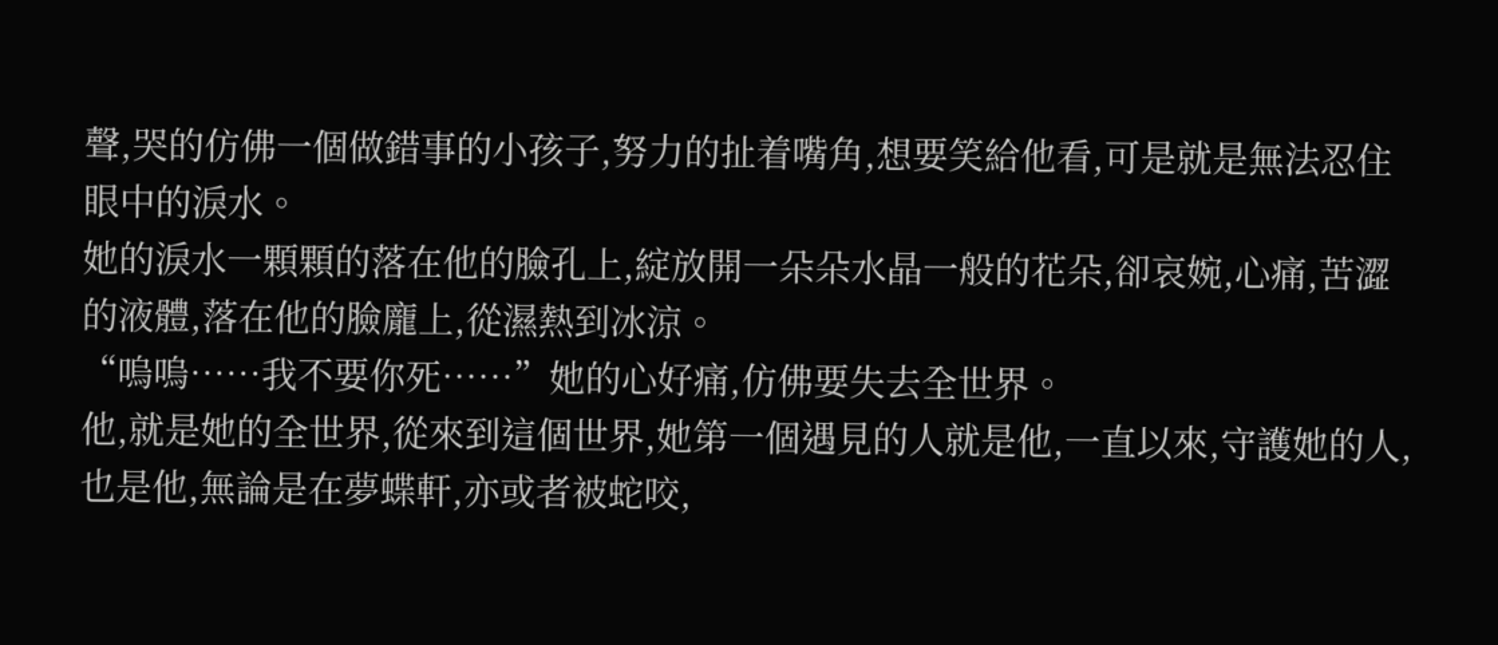聲,哭的仿佛一個做錯事的小孩子,努力的扯着嘴角,想要笑給他看,可是就是無法忍住眼中的淚水。
她的淚水一顆顆的落在他的臉孔上,綻放開一朵朵水晶一般的花朵,卻哀婉,心痛,苦澀的液體,落在他的臉龐上,從濕熱到冰涼。
“嗚嗚……我不要你死……”她的心好痛,仿佛要失去全世界。
他,就是她的全世界,從來到這個世界,她第一個遇見的人就是他,一直以來,守護她的人,也是他,無論是在夢蝶軒,亦或者被蛇咬,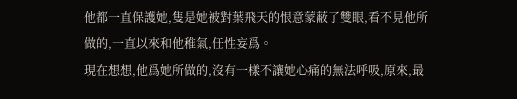他都一直保護她,隻是她被對葉飛天的恨意蒙蔽了雙眼,看不見他所做的,一直以來和他稚氣,任性妄爲。
現在想想,他爲她所做的,沒有一樣不讓她心痛的無法呼吸,原來,最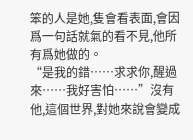笨的人是她,隻會看表面,會因爲一句話就氣的看不見,他所有爲她做的。
“是我的錯……求求你,醒過來……我好害怕……”沒有他,這個世界,對她來說會變成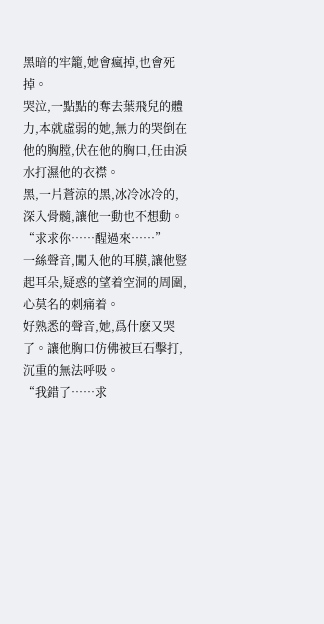黑暗的牢籠,她會瘋掉,也會死掉。
哭泣,一點點的奪去葉飛兒的體力,本就虛弱的她,無力的哭倒在他的胸膛,伏在他的胸口,任由淚水打濕他的衣襟。
黑,一片蒼涼的黑,冰冷冰冷的,深入骨髓,讓他一動也不想動。
“求求你……醒過來……”
一絲聲音,闖入他的耳膜,讓他豎起耳朵,疑惑的望着空洞的周圍,心莫名的刺痛着。
好熟悉的聲音,她,爲什麽又哭了。讓他胸口仿佛被巨石擊打,沉重的無法呼吸。
“我錯了……求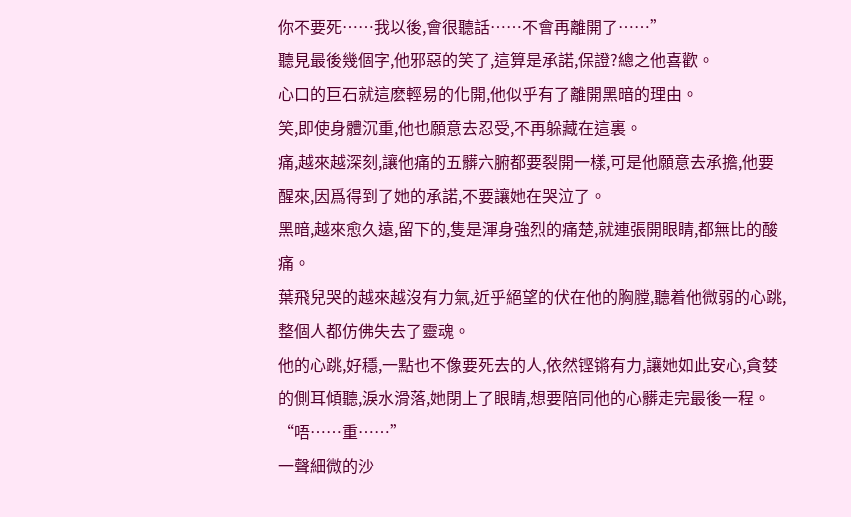你不要死……我以後,會很聽話……不會再離開了……”
聽見最後幾個字,他邪惡的笑了,這算是承諾,保證?總之他喜歡。
心口的巨石就這麽輕易的化開,他似乎有了離開黑暗的理由。
笑,即使身體沉重,他也願意去忍受,不再躲藏在這裏。
痛,越來越深刻,讓他痛的五髒六腑都要裂開一樣,可是他願意去承擔,他要醒來,因爲得到了她的承諾,不要讓她在哭泣了。
黑暗,越來愈久遠,留下的,隻是渾身強烈的痛楚,就連張開眼睛,都無比的酸痛。
葉飛兒哭的越來越沒有力氣,近乎絕望的伏在他的胸膛,聽着他微弱的心跳,整個人都仿佛失去了靈魂。
他的心跳,好穩,一點也不像要死去的人,依然铿锵有力,讓她如此安心,貪婪的側耳傾聽,淚水滑落,她閉上了眼睛,想要陪同他的心髒走完最後一程。
“唔……重……”
一聲細微的沙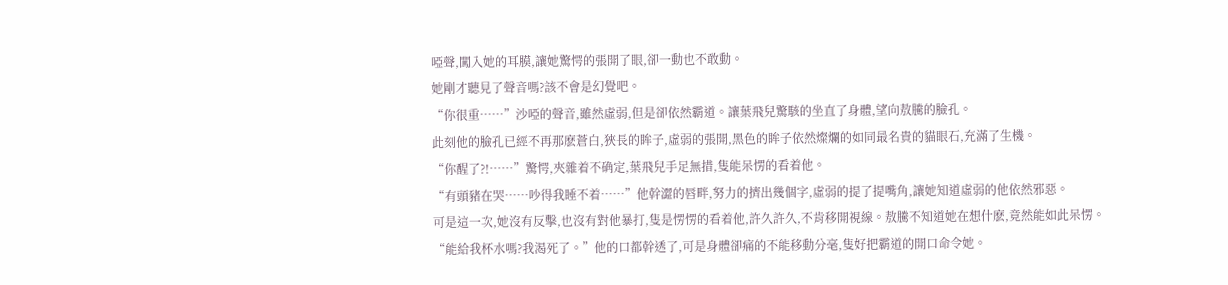啞聲,闖入她的耳膜,讓她驚愕的張開了眼,卻一動也不敢動。
她剛才聽見了聲音嗎?該不會是幻覺吧。
“你很重……”沙啞的聲音,雖然虛弱,但是卻依然霸道。讓葉飛兒驚駭的坐直了身體,望向敖騰的臉孔。
此刻他的臉孔已經不再那麽蒼白,狹長的眸子,虛弱的張開,黑色的眸子依然燦爛的如同最名貴的貓眼石,充滿了生機。
“你醒了?!……”驚愕,夾雜着不确定,葉飛兒手足無措,隻能呆愣的看着他。
“有頭豬在哭……吵得我睡不着……”他幹澀的唇畔,努力的擠出幾個字,虛弱的提了提嘴角,讓她知道虛弱的他依然邪惡。
可是這一次,她沒有反擊,也沒有對他暴打,隻是愣愣的看着他,許久許久,不肯移開視線。敖騰不知道她在想什麽,竟然能如此呆愣。
“能給我杯水嗎?我渴死了。”他的口都幹透了,可是身體卻痛的不能移動分毫,隻好把霸道的開口命令她。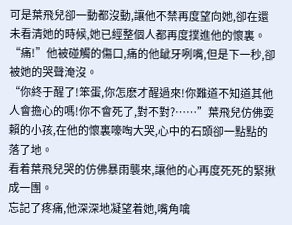可是葉飛兒卻一動都沒動,讓他不禁再度望向她,卻在還未看清她的時候,她已經整個人都再度撲進他的懷裏。
“痛!”他被碰觸的傷口,痛的他龇牙咧嘴,但是下一秒,卻被她的哭聲淹沒。
“你終于醒了!笨蛋,你怎麽才醒過來!你難道不知道其他人會擔心的嗎!你不會死了,對不對?……”葉飛兒仿佛耍賴的小孩,在他的懷裏嚎啕大哭,心中的石頭卻一點點的落了地。
看着葉飛兒哭的仿佛暴雨襲來,讓他的心再度死死的緊揪成一團。
忘記了疼痛,他深深地凝望着她,嘴角噙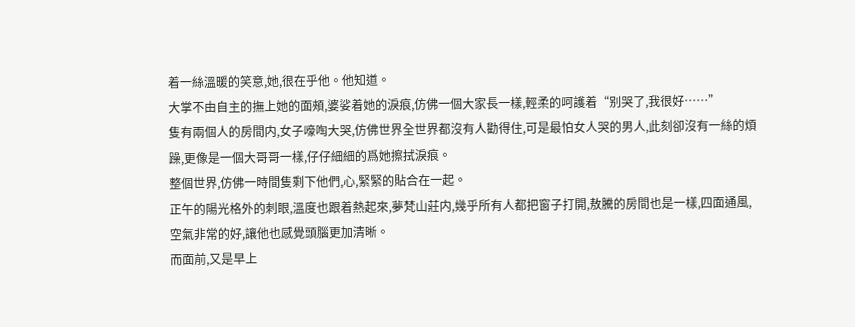着一絲溫暖的笑意,她,很在乎他。他知道。
大掌不由自主的撫上她的面頰,婆娑着她的淚痕,仿佛一個大家長一樣,輕柔的呵護着“别哭了,我很好……”
隻有兩個人的房間内,女子嚎啕大哭,仿佛世界全世界都沒有人勸得住,可是最怕女人哭的男人,此刻卻沒有一絲的煩躁,更像是一個大哥哥一樣,仔仔細細的爲她擦拭淚痕。
整個世界,仿佛一時間隻剩下他們,心,緊緊的貼合在一起。
正午的陽光格外的刺眼,溫度也跟着熱起來,夢梵山莊内,幾乎所有人都把窗子打開,敖騰的房間也是一樣,四面通風,空氣非常的好,讓他也感覺頭腦更加清晰。
而面前,又是早上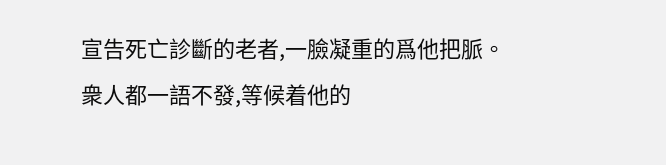宣告死亡診斷的老者,一臉凝重的爲他把脈。
衆人都一語不發,等候着他的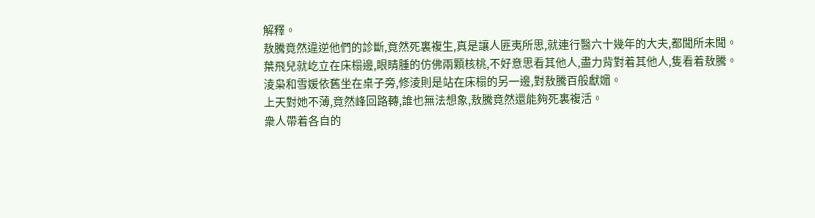解釋。
敖騰竟然違逆他們的診斷,竟然死裏複生,真是讓人匪夷所思,就連行醫六十幾年的大夫,都聞所未聞。
葉飛兒就屹立在床榻邊,眼睛腫的仿佛兩顆核桃,不好意思看其他人,盡力背對着其他人,隻看着敖騰。
淩枭和雪媛依舊坐在桌子旁,修淩則是站在床榻的另一邊,對敖騰百般獻媚。
上天對她不薄,竟然峰回路轉,誰也無法想象,敖騰竟然還能夠死裏複活。
衆人帶着各自的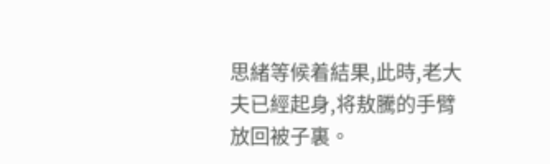思緒等候着結果,此時,老大夫已經起身,将敖騰的手臂放回被子裏。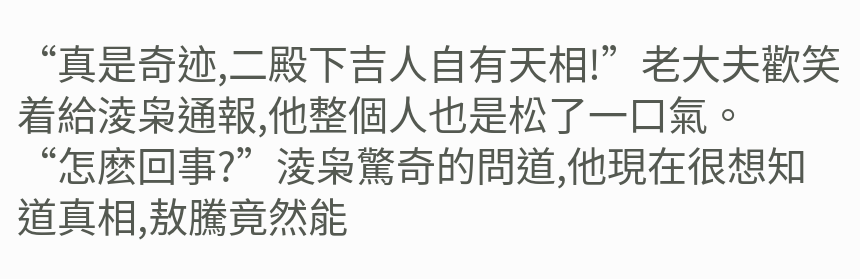“真是奇迹,二殿下吉人自有天相!”老大夫歡笑着給淩枭通報,他整個人也是松了一口氣。
“怎麽回事?”淩枭驚奇的問道,他現在很想知道真相,敖騰竟然能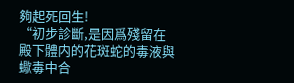夠起死回生!
“初步診斷,是因爲殘留在殿下體内的花斑蛇的毒液與蠍毒中合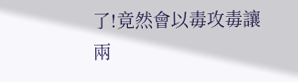了!竟然會以毒攻毒讓兩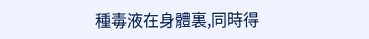種毒液在身體裏,同時得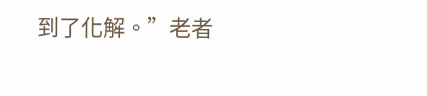到了化解。”老者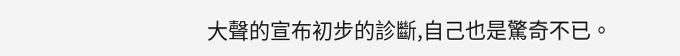大聲的宣布初步的診斷,自己也是驚奇不已。